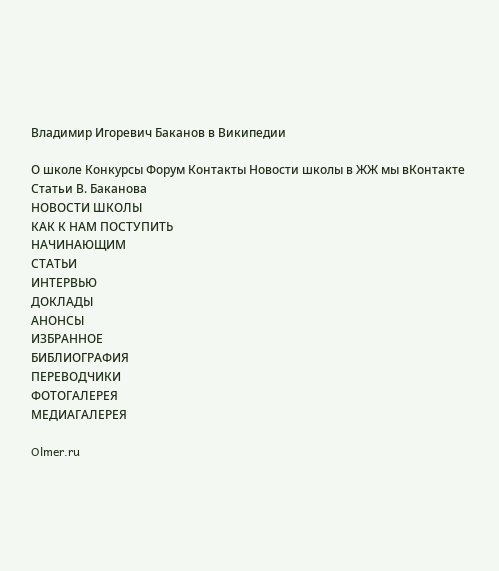Владимир Игоревич Баканов в Википедии

О школе Конкурсы Форум Контакты Новости школы в ЖЖ мы вКонтакте Статьи В. Баканова
НОВОСТИ ШКОЛЫ
КАК К НАМ ПОСТУПИТЬ
НАЧИНАЮЩИМ
СТАТЬИ
ИНТЕРВЬЮ
ДОКЛАДЫ
АНОНСЫ
ИЗБРАННОЕ
БИБЛИОГРАФИЯ
ПЕРЕВОДЧИКИ
ФОТОГАЛЕРЕЯ
МЕДИАГАЛЕРЕЯ

Olmer.ru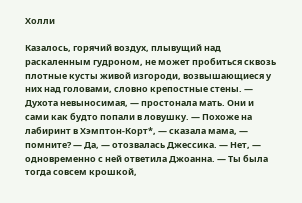Холли

Казалось, горячий воздух, плывущий над раскаленным гудроном, не может пробиться сквозь плотные кусты живой изгороди, возвышающиеся у них над головами, словно крепостные стены. — Духота невыносимая, — простонала мать. Они и сами как будто попали в ловушку. — Похоже на лабиринт в Хэмптон-Корт*, — сказала мама, — помните? — Да, — отозвалась Джессика. — Нет, — одновременно с ней ответила Джоанна. — Ты была тогда совсем крошкой,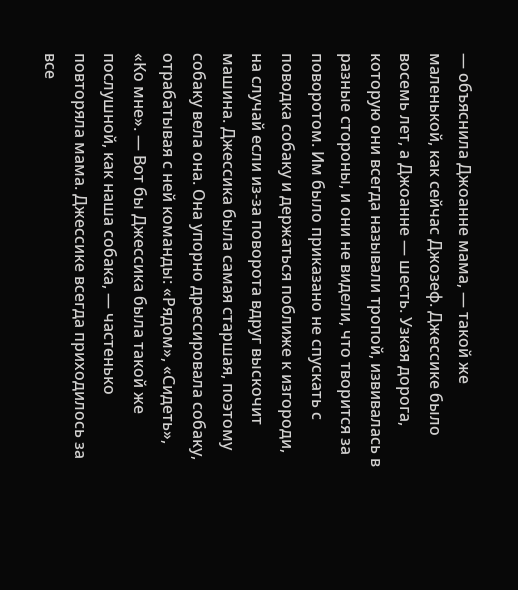— объяснила Джоанне мама, — такой же маленькой, как сейчас Джозеф. Джессике было восемь лет, а Джоанне — шесть. Узкая дорога, которую они всегда называли тропой, извивалась в разные стороны, и они не видели, что творится за поворотом. Им было приказано не спускать с поводка собаку и держаться поближе к изгороди, на случай если из-за поворота вдруг выскочит машина. Джессика была самая старшая, поэтому собаку вела она. Она упорно дрессировала собаку, отрабатывая с ней команды: «Рядом», «Сидеть», «Ко мне». — Вот бы Джессика была такой же послушной, как наша собака, — частенько повторяла мама. Джессике всегда приходилось за все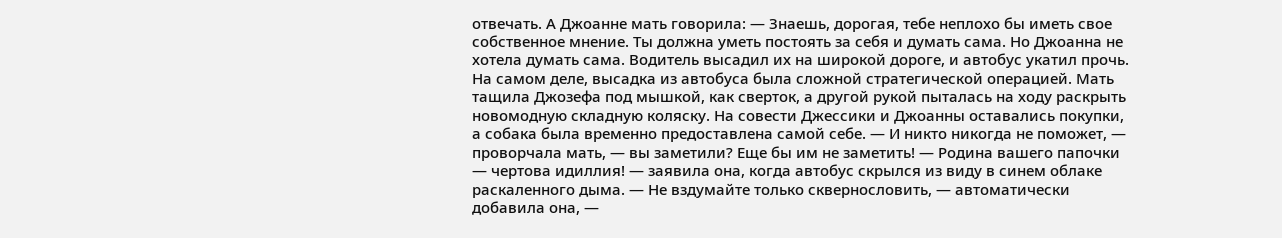отвечать. А Джоанне мать говорила: — Знаешь, дорогая, тебе неплохо бы иметь свое собственное мнение. Ты должна уметь постоять за себя и думать сама. Но Джоанна не хотела думать сама. Водитель высадил их на широкой дороге, и автобус укатил прочь. На самом деле, высадка из автобуса была сложной стратегической операцией. Мать тащила Джозефа под мышкой, как сверток, а другой рукой пыталась на ходу раскрыть новомодную складную коляску. На совести Джессики и Джоанны оставались покупки, а собака была временно предоставлена самой себе. — И никто никогда не поможет, — проворчала мать, — вы заметили? Еще бы им не заметить! — Родина вашего папочки — чертова идиллия! — заявила она, когда автобус скрылся из виду в синем облаке раскаленного дыма. — Не вздумайте только сквернословить, — автоматически добавила она, —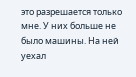это разрешается только мне. У них больше не было машины. На ней уехал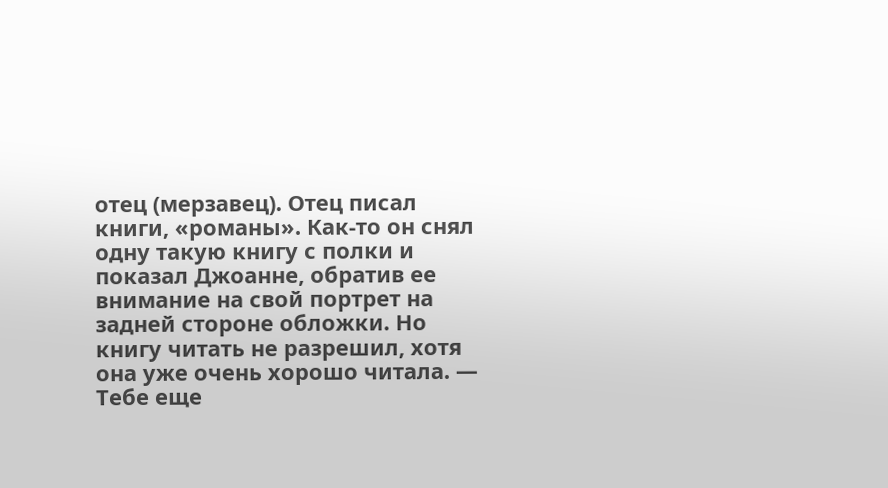отец (мерзавец). Отец писал книги, «романы». Как-то он снял одну такую книгу с полки и показал Джоанне, обратив ее внимание на свой портрет на задней стороне обложки. Но книгу читать не разрешил, хотя она уже очень хорошо читала. — Тебе еще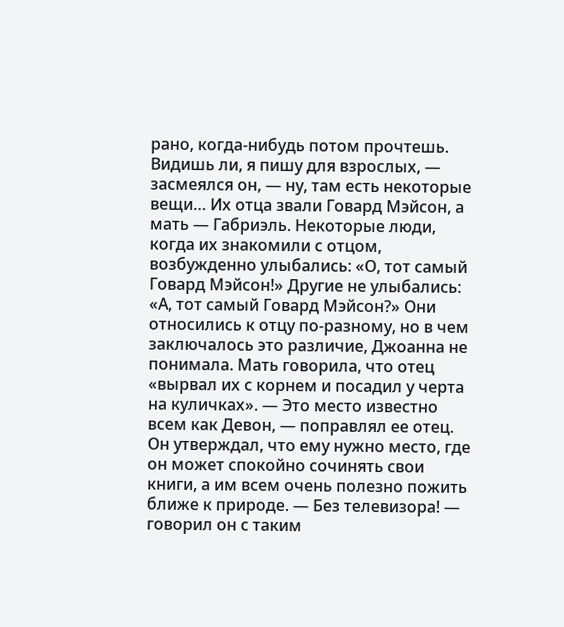рано, когда-нибудь потом прочтешь. Видишь ли, я пишу для взрослых, — засмеялся он, — ну, там есть некоторые вещи… Их отца звали Говард Мэйсон, а мать — Габриэль. Некоторые люди, когда их знакомили с отцом, возбужденно улыбались: «О, тот самый Говард Мэйсон!» Другие не улыбались: «А, тот самый Говард Мэйсон?» Они относились к отцу по-разному, но в чем заключалось это различие, Джоанна не понимала. Мать говорила, что отец «вырвал их с корнем и посадил у черта на куличках». — Это место известно всем как Девон, — поправлял ее отец. Он утверждал, что ему нужно место, где он может спокойно сочинять свои книги, а им всем очень полезно пожить ближе к природе. — Без телевизора! — говорил он с таким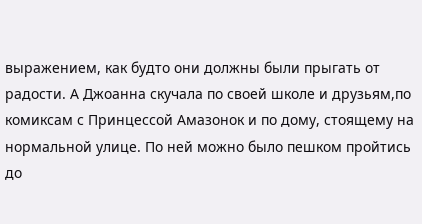выражением, как будто они должны были прыгать от радости. А Джоанна скучала по своей школе и друзьям,по комиксам с Принцессой Амазонок и по дому, стоящему на нормальной улице. По ней можно было пешком пройтись до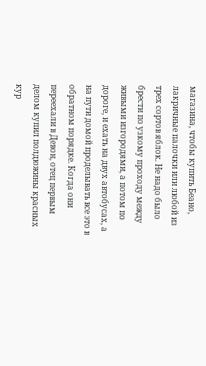магазина, чтобы купить Беано, лакричные палочки или любой из трех сортов яблок. Не надо было брести по узкому проходу между живыми изгородями, а потом по дороге, и ехать на двух автобусах, а на пути домой проделывать все это в обратном порядке. Когда они переехали в Девон, отец первым делом купил полдюжины красных кур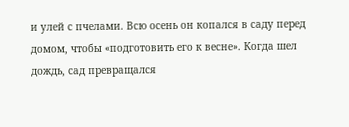и улей с пчелами. Всю осень он копался в саду перед домом, чтобы «подготовить его к весне». Когда шел дождь, сад превращался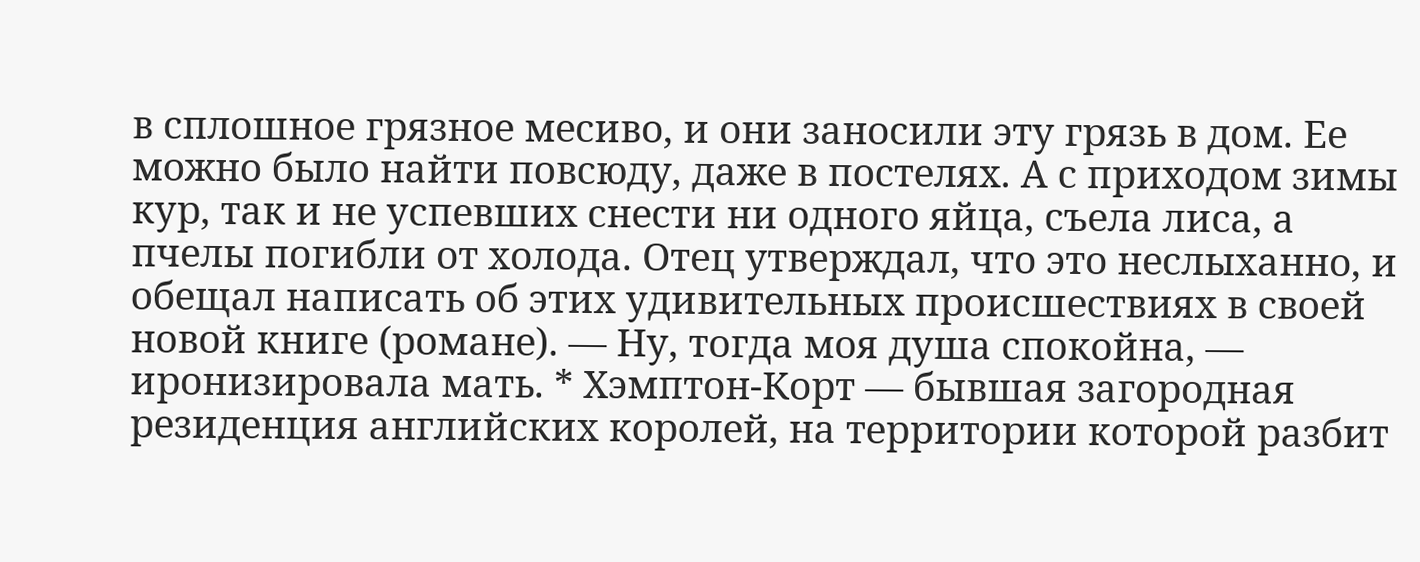в сплошное грязное месиво, и они заносили эту грязь в дом. Ее можно было найти повсюду, даже в постелях. А с приходом зимы кур, так и не успевших снести ни одного яйца, съела лиса, а пчелы погибли от холода. Отец утверждал, что это неслыханно, и обещал написать об этих удивительных происшествиях в своей новой книге (романе). — Ну, тогда моя душа спокойна, — иронизировала мать. * Хэмптон-Корт — бывшая загородная резиденция английских королей, на территории которой разбит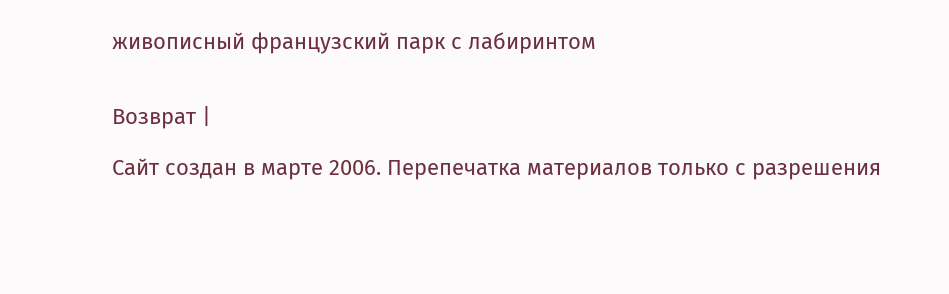живописный французский парк с лабиринтом


Возврат |

Сайт создан в марте 2006. Перепечатка материалов только с разрешения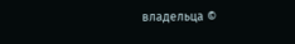владельца ©